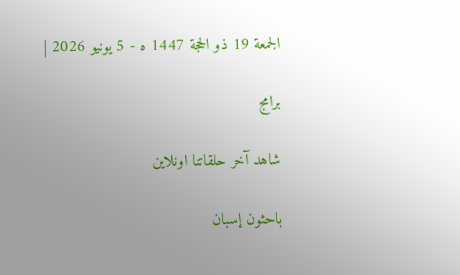الجمعة 19 ذو الحجة 1447 ه - 5 يونيو 2026 |

برامج

شاهد آخر حلقاتنا اونلاين

باحثون إسبان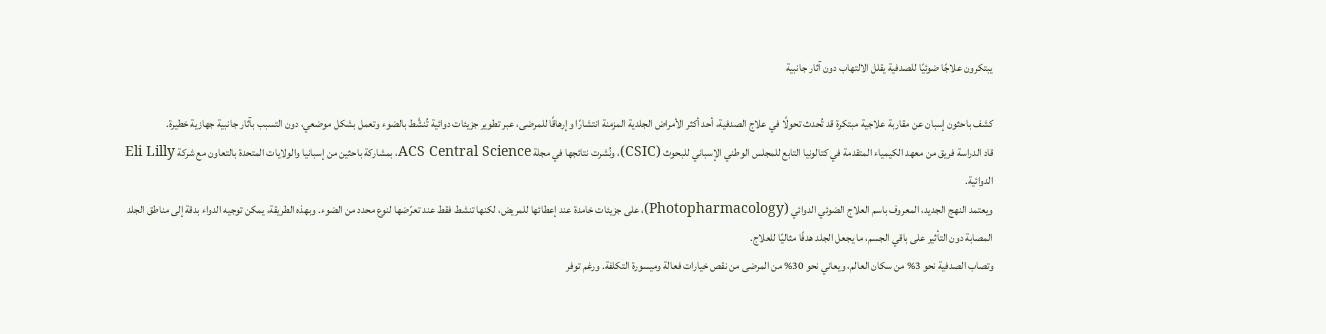يبتكرون علاجًا ضوئيًا للصدفية يقلل الالتهاب دون آثار جانبية

كشف باحثون إسبان عن مقاربة علاجية مبتكرة قد تُحدث تحولًا في علاج الصدفية، أحد أكثر الأمراض الجلدية المزمنة انتشارًا وإرهاقًا للمرضى، عبر تطوير جزيئات دوائية تُنشَّط بالضوء وتعمل بشكل موضعي، دون التسبب بآثار جانبية جهازية خطيرة.
قاد الدراسة فريق من معهد الكيمياء المتقدمة في كتالونيا التابع للمجلس الوطني الإسباني للبحوث (CSIC)، ونُشرت نتائجها في مجلة ACS Central Science، بمشاركة باحثين من إسبانيا والولايات المتحدة بالتعاون مع شركة Eli Lilly الدوائية.
ويعتمد النهج الجديد، المعروف باسم العلاج الضوئي الدوائي (Photopharmacology)، على جزيئات خامدة عند إعطائها للمريض، لكنها تنشط فقط عند تعرّضها لنوع محدد من الضوء. وبهذه الطريقة، يمكن توجيه الدواء بدقة إلى مناطق الجلد المصابة دون التأثير على باقي الجسم، ما يجعل الجلد هدفًا مثاليًا للعلاج.
وتصاب الصدفية نحو 3% من سكان العالم، ويعاني نحو 30% من المرضى من نقص خيارات فعالة وميسورة التكلفة. ورغم توفر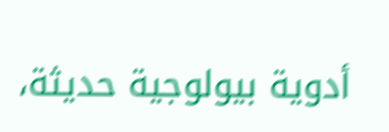أدوية بيولوجية حديثة،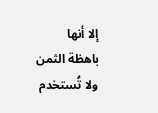إلا أنها باهظة الثمن ولا تُستخدم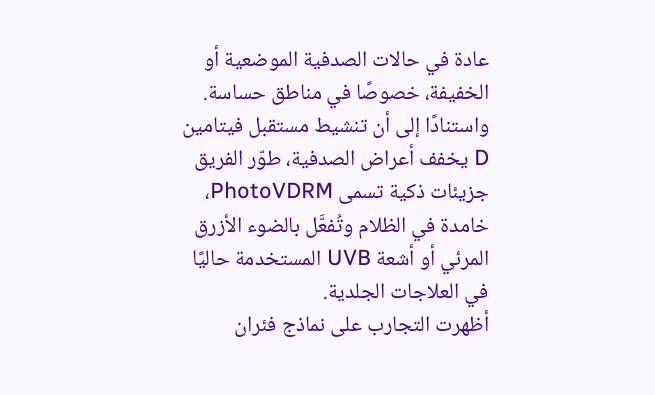عادة في حالات الصدفية الموضعية أو الخفيفة، خصوصًا في مناطق حساسة.
واستنادًا إلى أن تنشيط مستقبل فيتامين D يخفف أعراض الصدفية، طوّر الفريق جزيئات ذكية تسمى PhotoVDRM، خامدة في الظلام وتُفعَّل بالضوء الأزرق المرئي أو أشعة UVB المستخدمة حاليًا في العلاجات الجلدية.
أظهرت التجارب على نماذج فئران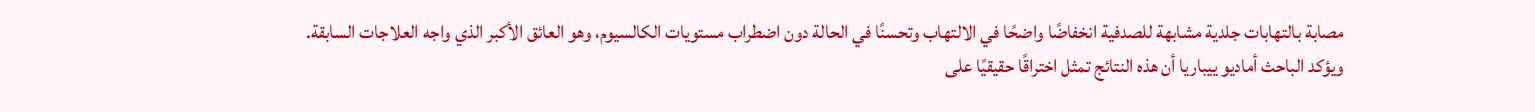مصابة بالتهابات جلدية مشابهة للصدفية انخفاضًا واضحًا في الالتهاب وتحسنًا في الحالة دون اضطراب مستويات الكالسيوم، وهو العائق الأكبر الذي واجه العلاجات السابقة.
ويؤكد الباحث أماديو ييباريا أن هذه النتائج تمثل اختراقًا حقيقيًا على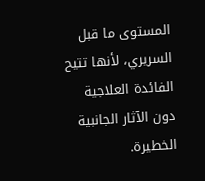المستوى ما قبل السريري، لأنها تتيح الفائدة العلاجية دون الآثار الجانبية الخطيرة.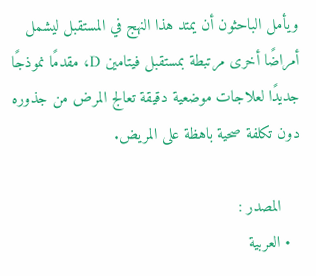ويأمل الباحثون أن يمتد هذا النهج في المستقبل ليشمل أمراضًا أخرى مرتبطة بمستقبل فيتامين D، مقدمًا نموذجًا جديدًا لعلاجات موضعية دقيقة تعالج المرض من جذوره دون تكلفة صحية باهظة على المريض.

    المصدر :
  • العربية